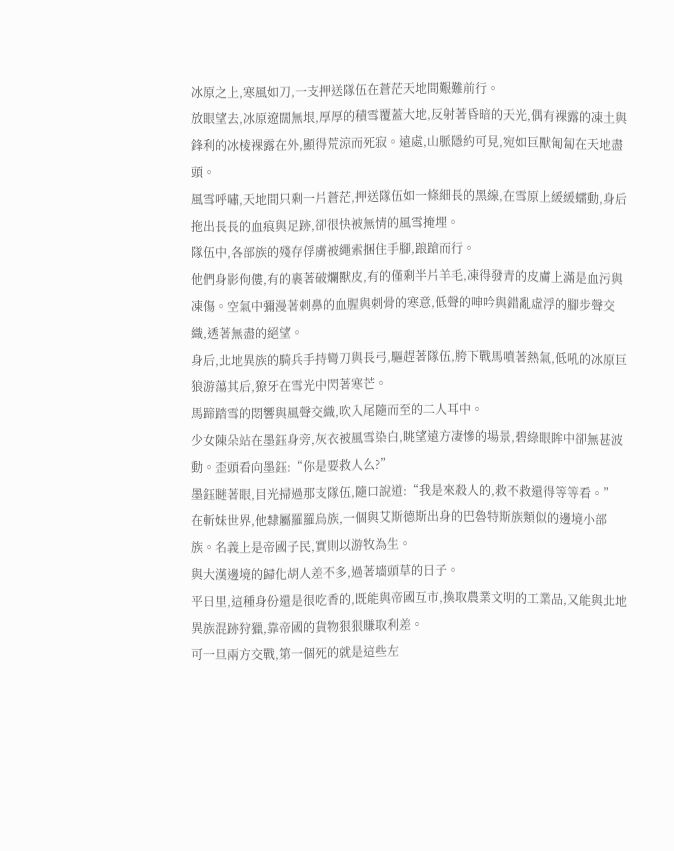冰原之上,寒風如刀,一支押送隊伍在蒼茫天地間艱難前行。
放眼望去,冰原遼闊無垠,厚厚的積雪覆蓋大地,反射著昏暗的天光,偶有裸露的凍土與鋒利的冰棱裸露在外,顯得荒涼而死寂。遠處,山脈隱約可見,宛如巨獸匍匐在天地盡頭。
風雪呼嘯,天地間只剩一片蒼茫,押送隊伍如一條細長的黑線,在雪原上緩緩蠕動,身后拖出長長的血痕與足跡,卻很快被無情的風雪掩埋。
隊伍中,各部族的殘存俘虜被繩索捆住手腳,踉蹌而行。
他們身影佝僂,有的裹著破爛獸皮,有的僅剩半片羊毛,凍得發青的皮膚上滿是血污與凍傷。空氣中彌漫著刺鼻的血腥與刺骨的寒意,低聲的呻吟與錯亂虛浮的腳步聲交織,透著無盡的絕望。
身后,北地異族的騎兵手持彎刀與長弓,驅趕著隊伍,胯下戰馬噴著熱氣,低吼的冰原巨狼游蕩其后,獠牙在雪光中閃著寒芒。
馬蹄踏雪的悶響與風聲交織,吹入尾隨而至的二人耳中。
少女陳朵站在墨鈺身旁,灰衣被風雪染白,眺望遠方凄慘的場景,碧綠眼眸中卻無甚波動。歪頭看向墨鈺:“你是要救人么?”
墨鈺瞇著眼,目光掃過那支隊伍,隨口說道:“我是來殺人的,救不救還得等等看。”
在斬妹世界,他隸屬羅羅烏族,一個與艾斯德斯出身的巴魯特斯族類似的邊境小部族。名義上是帝國子民,實則以游牧為生。
與大漢邊境的歸化胡人差不多,過著墻頭草的日子。
平日里,這種身份還是很吃香的,既能與帝國互市,換取農業文明的工業品,又能與北地異族混跡狩獵,靠帝國的貨物狠狠賺取利差。
可一旦兩方交戰,第一個死的就是這些左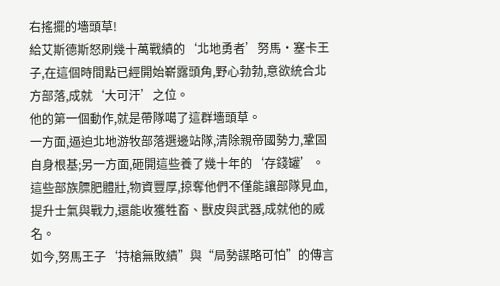右搖擺的墻頭草!
給艾斯德斯怒刷幾十萬戰績的‘北地勇者’努馬·塞卡王子,在這個時間點已經開始嶄露頭角,野心勃勃,意欲統合北方部落,成就‘大可汗’之位。
他的第一個動作,就是帶隊噶了這群墻頭草。
一方面,逼迫北地游牧部落選邊站隊,清除親帝國勢力,鞏固自身根基;另一方面,砸開這些養了幾十年的‘存錢罐’。
這些部族膘肥體壯,物資豐厚,掠奪他們不僅能讓部隊見血,提升士氣與戰力,還能收獲牲畜、獸皮與武器,成就他的威名。
如今,努馬王子‘持槍無敗績”與“局勢謀略可怕”的傳言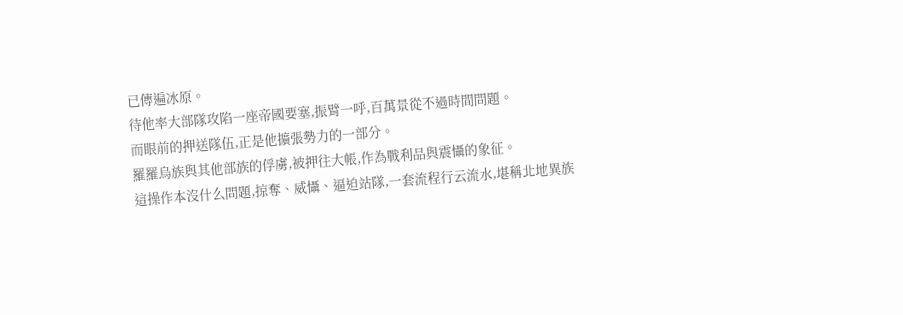已傳遍冰原。
待他率大部隊攻陷一座帝國要塞,振臂一呼,百萬景從不過時間問題。
而眼前的押送隊伍,正是他擴張勢力的一部分。
羅羅烏族與其他部族的俘虜,被押往大帳,作為戰利品與震懾的象征。
這操作本沒什么問題,掠奪、威懾、逼迫站隊,一套流程行云流水,堪稱北地異族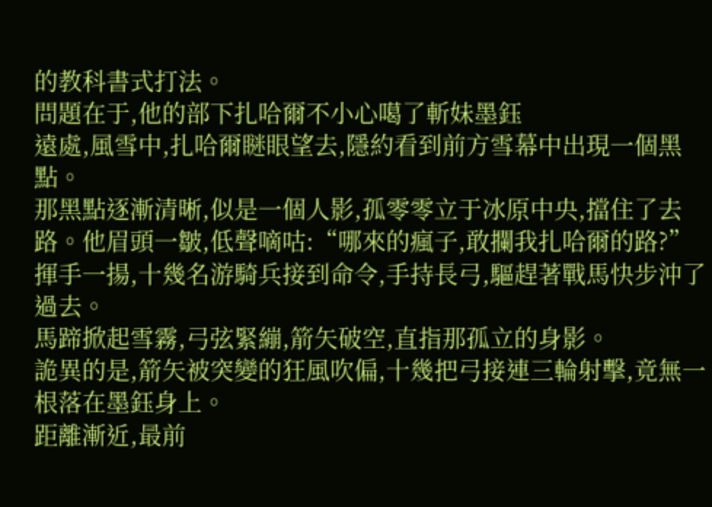的教科書式打法。
問題在于,他的部下扎哈爾不小心噶了斬妹墨鈺
遠處,風雪中,扎哈爾瞇眼望去,隱約看到前方雪幕中出現一個黑點。
那黑點逐漸清晰,似是一個人影,孤零零立于冰原中央,擋住了去路。他眉頭一皺,低聲嘀咕:“哪來的瘋子,敢攔我扎哈爾的路?”
揮手一揚,十幾名游騎兵接到命令,手持長弓,驅趕著戰馬快步沖了過去。
馬蹄掀起雪霧,弓弦緊繃,箭矢破空,直指那孤立的身影。
詭異的是,箭矢被突變的狂風吹偏,十幾把弓接連三輪射擊,竟無一根落在墨鈺身上。
距離漸近,最前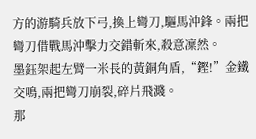方的游騎兵放下弓,換上彎刀,驅馬沖鋒。兩把彎刀借戰馬沖擊力交錯斬來,殺意凜然。
墨鈺架起左臂一米長的黃銅角盾,“鏗!”金鐵交鳴,兩把彎刀崩裂,碎片飛濺。
那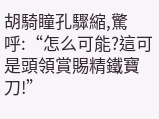胡騎瞳孔驟縮,驚呼:“怎么可能?這可是頭領賞賜精鐵寶刀!”